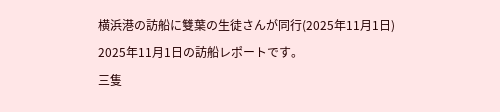横浜港の訪船に雙葉の生徒さんが同行(2025年11月1日)
2025年11月1日の訪船レポートです。
三隻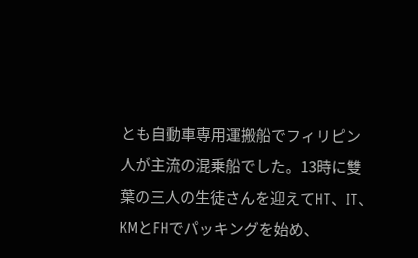とも自動車専用運搬船でフィリピン人が主流の混乗船でした。13時に雙葉の三人の生徒さんを迎えてHT、IT、KMとFHでパッキングを始め、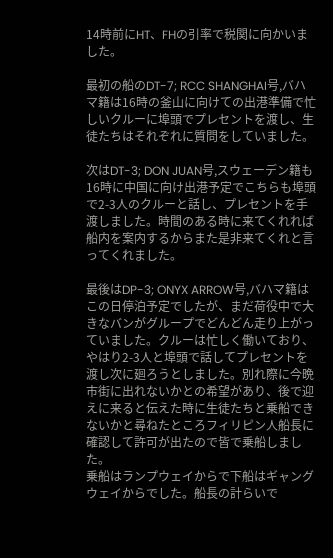14時前にHT、FHの引率で税関に向かいました。

最初の船のDT-7; RCC SHANGHAI号,バハマ籍は16時の釜山に向けての出港準備で忙しいクルーに埠頭でプレセントを渡し、生徒たちはそれぞれに質問をしていました。

次はDT-3; DON JUAN号,スウェーデン籍も16時に中国に向け出港予定でこちらも埠頭で2-3人のクルーと話し、プレセントを手渡しました。時間のある時に来てくれれば
船内を案内するからまた是非来てくれと言ってくれました。

最後はDP-3; ONYX ARROW号,バハマ籍はこの日停泊予定でしたが、まだ荷役中で大きなバンがグループでどんどん走り上がっていました。クルーは忙しく働いており、やはり2-3人と埠頭で話してプレセントを渡し次に廻ろうとしました。別れ際に今晩市街に出れないかとの希望があり、後で迎えに来ると伝えた時に生徒たちと乗船できないかと尋ねたところフィリピン人船長に確認して許可が出たので皆で乗船しました。
乗船はランプウェイからで下船はギャングウェイからでした。船長の計らいで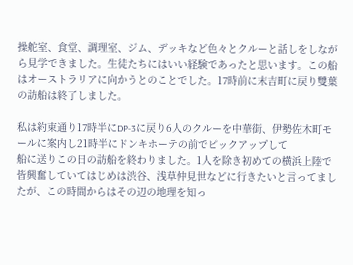操舵室、食堂、調理室、ジム、デッキなど色々とクルーと話しをしながら見学できました。生徒たちにはいい経験であったと思います。この船はオーストラリアに向かうとのことでした。17時前に末吉町に戻り雙葉の訪船は終了しました。

私は約束通り17時半にDP-3に戻り6人のクルーを中華街、伊勢佐木町モールに案内し21時半にドンキホーテの前でピックアップして
船に送りこの日の訪船を終わりました。1人を除き初めての横浜上陸で皆興奮していてはじめは渋谷、浅草仲見世などに行きたいと言ってましたが、この時間からはその辺の地理を知っ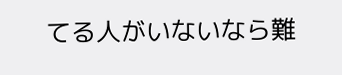てる人がいないなら難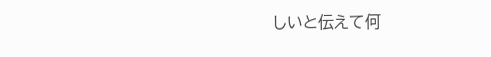しいと伝えて何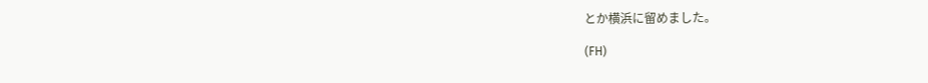とか横浜に留めました。

(FH)